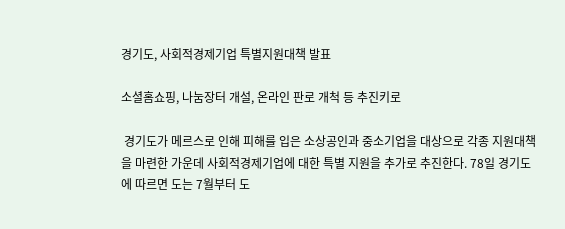경기도, 사회적경제기업 특별지원대책 발표

소셜홈쇼핑, 나눔장터 개설, 온라인 판로 개척 등 추진키로

 경기도가 메르스로 인해 피해를 입은 소상공인과 중소기업을 대상으로 각종 지원대책을 마련한 가운데 사회적경제기업에 대한 특별 지원을 추가로 추진한다. 78일 경기도에 따르면 도는 7월부터 도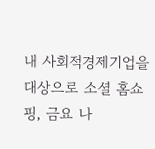내 사회적경제기업을 대상으로 소셜 홈쇼핑, 금요 나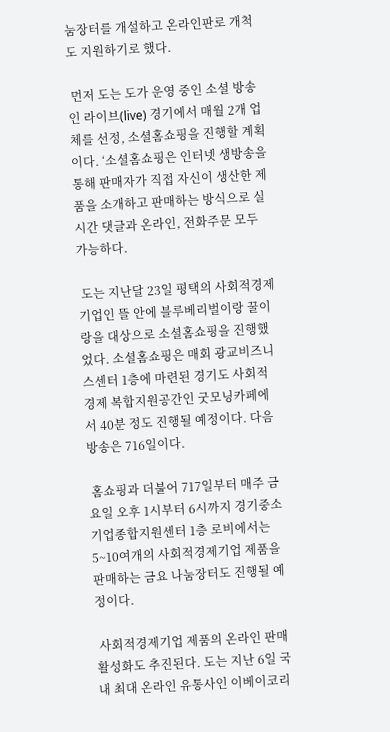눔장터를 개설하고 온라인판로 개척도 지원하기로 했다.

 먼저 도는 도가 운영 중인 소셜 방송인 라이브(live) 경기에서 매월 2개 업체를 선정, 소셜홈쇼핑을 진행할 계획이다. ‘소셜홈쇼핑은 인터넷 생방송을 통해 판매자가 직접 자신이 생산한 제품을 소개하고 판매하는 방식으로 실시간 댓글과 온라인, 전화주문 모두 가능하다.

 도는 지난달 23일 평택의 사회적경제기업인 뜰 안에 블루베리벌이랑 꿀이랑을 대상으로 소셜홈쇼핑을 진행했었다. 소셜홈쇼핑은 매회 광교비즈니스센터 1층에 마련된 경기도 사회적경제 복합지원공간인 굿모닝카페에서 40분 정도 진행될 예정이다. 다음 방송은 716일이다.

 홈쇼핑과 더불어 717일부터 매주 금요일 오후 1시부터 6시까지 경기중소기업종합지원센터 1층 로비에서는 5~10여개의 사회적경제기업 제품을 판매하는 금요 나눔장터도 진행될 예정이다.

 사회적경제기업 제품의 온라인 판매 활성화도 추진된다. 도는 지난 6일 국내 최대 온라인 유통사인 이베이코리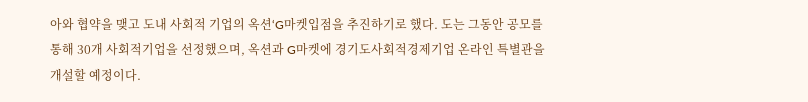아와 협약을 맺고 도내 사회적 기업의 옥션‘G마켓입점을 추진하기로 했다. 도는 그동안 공모를 통해 30개 사회적기업을 선정했으며, 옥션과 G마켓에 경기도사회적경제기업 온라인 특별관을 개설할 예정이다.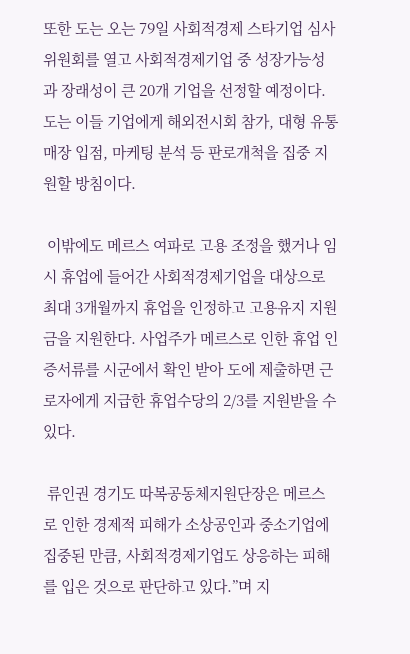또한 도는 오는 79일 사회적경제 스타기업 심사위원회를 열고 사회적경제기업 중 성장가능성과 장래성이 큰 20개 기업을 선정할 예정이다. 도는 이들 기업에게 해외전시회 참가, 대형 유통매장 입점, 마케팅 분석 등 판로개척을 집중 지원할 방침이다.

 이밖에도 메르스 여파로 고용 조정을 했거나 임시 휴업에 들어간 사회적경제기업을 대상으로 최대 3개월까지 휴업을 인정하고 고용유지 지원금을 지원한다. 사업주가 메르스로 인한 휴업 인증서류를 시군에서 확인 받아 도에 제출하면 근로자에게 지급한 휴업수당의 2/3를 지원받을 수 있다.

 류인권 경기도 따복공동체지원단장은 메르스로 인한 경제적 피해가 소상공인과 중소기업에 집중된 만큼, 사회적경제기업도 상응하는 피해를 입은 것으로 판단하고 있다.”며 지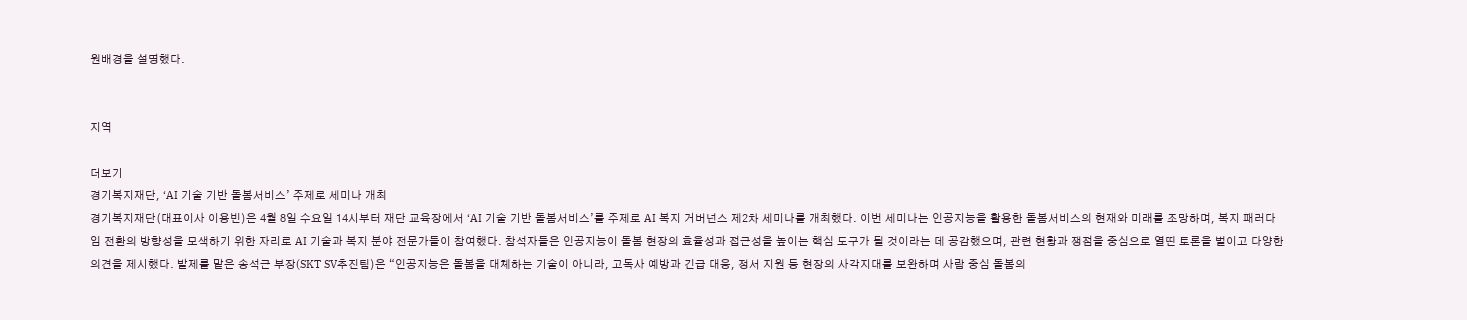원배경을 설명했다.


지역

더보기
경기복지재단, ‘AI 기술 기반 돌봄서비스’ 주제로 세미나 개최
경기복지재단(대표이사 이용빈)은 4월 8일 수요일 14시부터 재단 교육장에서 ‘AI 기술 기반 돌봄서비스’를 주제로 AI 복지 거버넌스 제2차 세미나를 개최했다. 이번 세미나는 인공지능을 활용한 돌봄서비스의 현재와 미래를 조망하며, 복지 패러다임 전환의 방향성을 모색하기 위한 자리로 AI 기술과 복지 분야 전문가들이 참여했다. 참석자들은 인공지능이 돌봄 현장의 효율성과 접근성을 높이는 핵심 도구가 될 것이라는 데 공감했으며, 관련 현황과 쟁점을 중심으로 열띤 토론을 벌이고 다양한 의견을 제시했다. 발제를 맡은 송석근 부장(SKT SV추진팀)은 “인공지능은 돌봄을 대체하는 기술이 아니라, 고독사 예방과 긴급 대응, 정서 지원 등 현장의 사각지대를 보완하며 사람 중심 돌봄의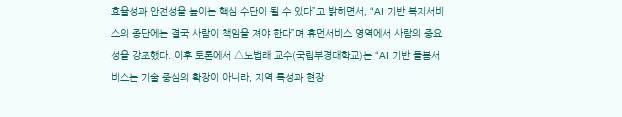효율성과 안전성을 높이는 핵심 수단이 될 수 있다”고 밝히면서, “AI 기반 복지서비스의 종단에는 결국 사람이 책임을 져야 한다”며 휴먼서비스 영역에서 사람의 중요성을 강조했다. 이후 토론에서 △노법래 교수(국립부경대학교)는 “AI 기반 돌봄서비스는 기술 중심의 확장이 아니라, 지역 특성과 현장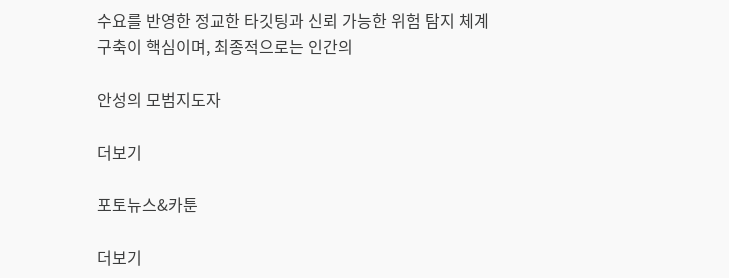수요를 반영한 정교한 타깃팅과 신뢰 가능한 위험 탐지 체계 구축이 핵심이며, 최종적으로는 인간의

안성의 모범지도자

더보기

포토뉴스&카툰

더보기